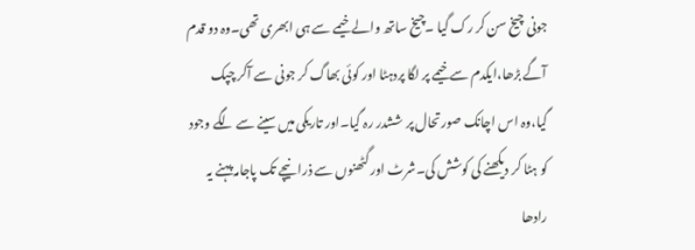جونی چیخ سن کر رک گیا ۔چیخ ساتھ والے خیمے سے ہی ابھری تھی۔وہ دو قدم آگے بڑھا،ایکدم سے خیمے پر لگا پردہٹا اور کوئی بھاگ کر جونی سے آکر چپک گیا،وہ اس اچانک صورتحال پر ششدر رہ گیا۔اور تاریکی میں سینے سے لگے وجود کو ہٹا کر دیکھنے کی کوشش کی۔شرٹ اور گٹھنوں سے ذرا نیچے تک پاجامہ پہنے یہ رادھا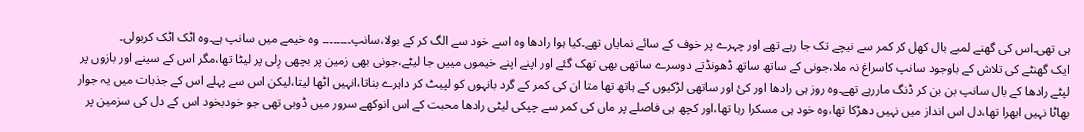ہی تھی۔اس کی گھنے لمبے بال کھل کر کمر سے نیچے تک جا رہے تھے اور چہرے پر خوف کے سائے نمایاں تھے۔کیا ہوا رادھا وہ اسے خود سے الگ کر کے بولا،سانپ۔۔۔۔۔۔۔۔ وہ خیمے میں سانپ ہے۔وہ اٹک اٹک کربولی۔
ایک گھنٹے کی تلاش کے باوجود سانپ کاسراغ نہ ملا،جونی کے ساتھ ساتھ ڈھونڈتے دوسرے ساتھی بھی تھک گئے اور اپنے اپنے خیموں مییں جا لیٹے،جونی بھی زمین پر بچھی رِلی پر لیٹا تھا،مگر اس کے سینے اور بازوں پر لپٹے رادھا کے بال سانپ بن بن کر ڈنگ ماررہے تھے۔وہ روز ہی رادھا اور کئ اور ساتھی لڑکیوں کے ہاتھ تھا متا ان کی کمر کے گرد بانہوں کو لپیٹ کر داہرے بناتا،انہیں اٹھا لیتا،لیکن اس سے پہلے اس کے جذبات میں یہ جوار بھاٹا نہیں ابھرا تھا،دل اس انداز میں نہیں دھڑکا تھا،وہ خود ہی مسکرا رہا تھا،اور کچھ ہی فاصلے پر ماں کی کمر سے چپکی لیٹی رادھا محبت کے اس انوکھے سرور میں ڈوبی تھی جو خودبخود اس کے دل کی سزمین پر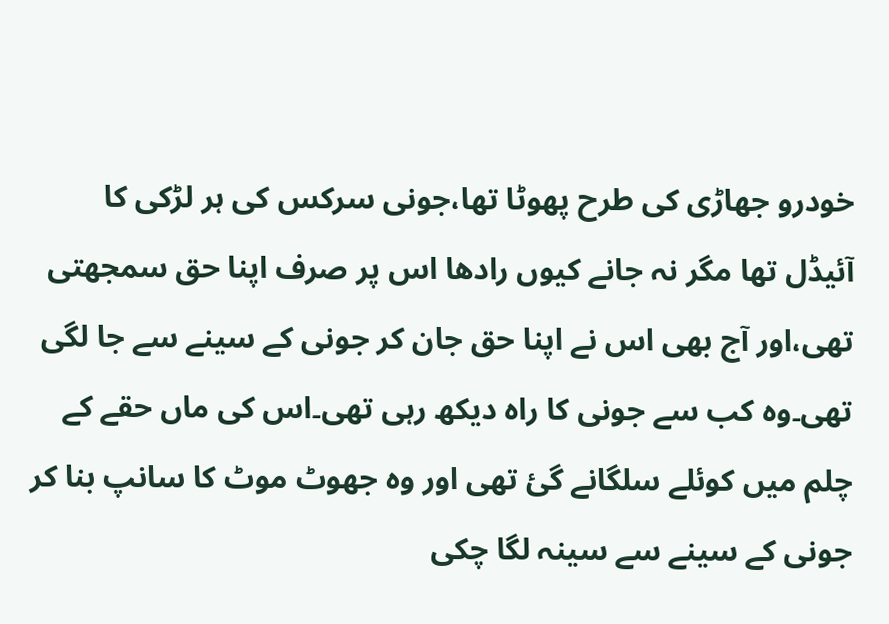خودرو جھاڑی کی طرح پھوٹا تھا،جونی سرکس کی ہر لڑکی کا آئیڈل تھا مگر نہ جانے کیوں رادھا اس پر صرف اپنا حق سمجھتی تھی،اور آج بھی اس نے اپنا حق جان کر جونی کے سینے سے جا لگی تھی۔وہ کب سے جونی کا راہ دیکھ رہی تھی۔اس کی ماں حقے کے چلم میں کوئلے سلگانے گئ تھی اور وہ جھوٹ موٹ کا سانپ بنا کر جونی کے سینے سے سینہ لگا چکی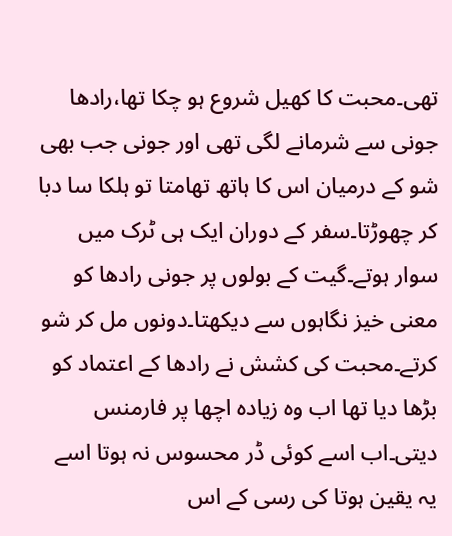تھی۔محبت کا کھیل شروع ہو چکا تھا،رادھا جونی سے شرمانے لگی تھی اور جونی جب بھی شو کے درمیان اس کا ہاتھ تھامتا تو ہلکا سا دبا کر چھوڑتا۔سفر کے دوران ایک ہی ٹرک میں سوار ہوتے۔گیت کے بولوں پر جونی رادھا کو معنی خیز نگاہوں سے دیکھتا۔دونوں مل کر شو کرتے۔محبت کی کشش نے رادھا کے اعتماد کو بڑھا دیا تھا اب وہ زیادہ اچھا پر فارمنس دیتی۔اب اسے کوئی ڈر محسوس نہ ہوتا اسے یہ یقین ہوتا کی رسی کے اس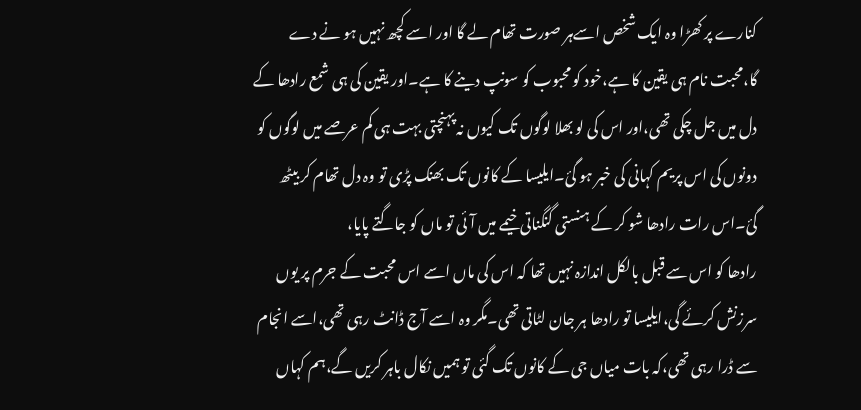کنارے پر کھڑا وہ ایک شخص اسےہر صورت تھام لے گا اور اسے کچھ نہیں ہو نے دے گا،محبت نام ہی یقین کا ہے،خود کو محبوب کو سونپ دینے کا ہے۔اور یقین کی ہی شمع رادھا کے دل میں جل چکی تھی،اور اس کی لو بھلا لوگوں تک کیوں نہ پہنچتی بہت ہی کم عرصے میں لوگوں کو دونوں کی اس پریم کہانی کی خبر ہو گئ۔ایلیسا کے کانوں تک بھنک پڑی تو وہ دل تھام کر بیٹھ گئ۔اس رات رادھا شو کر کے ہنستی گنگناتی خیمے میں آئی تو ماں کو جاگتے پایا،
رادھا کو اس سے قبل بالکل اندازہ نہیں تھا کہ اس کی ماں اسے اس محبت کے جرم پر یوں سرزنش کرئے گی،ایلیسا تو رادھا ہر جان لٹاتی تھی۔مگر وہ اسے آج ڈانٹ رہی تھی،اسے انجام سے ڈرا رہی تھی،کہ بات میاں جی کے کانوں تک گئی تو ہمیں نکال باہر کریں گے،ہم کہاں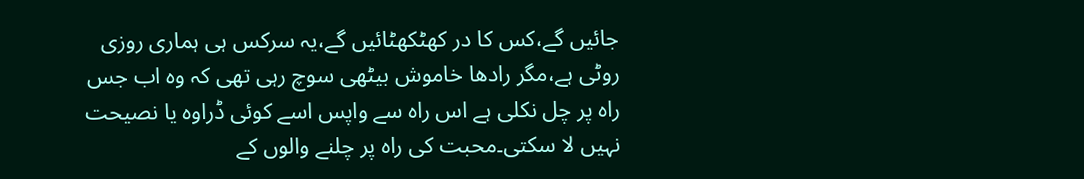جائیں گے،کس کا در کھٹکھٹائیں گے،یہ سرکس ہی ہماری روزی روٹی ہے،مگر رادھا خاموش بیٹھی سوچ رہی تھی کہ وہ اب جس راہ پر چل نکلی ہے اس راہ سے واپس اسے کوئی ڈراوہ یا نصيحت نہیں لا سکتی۔محبت کی راہ پر چلنے والوں کے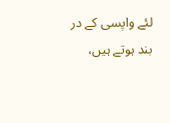لئے واپسی کے در بند ہوتے ہیں،